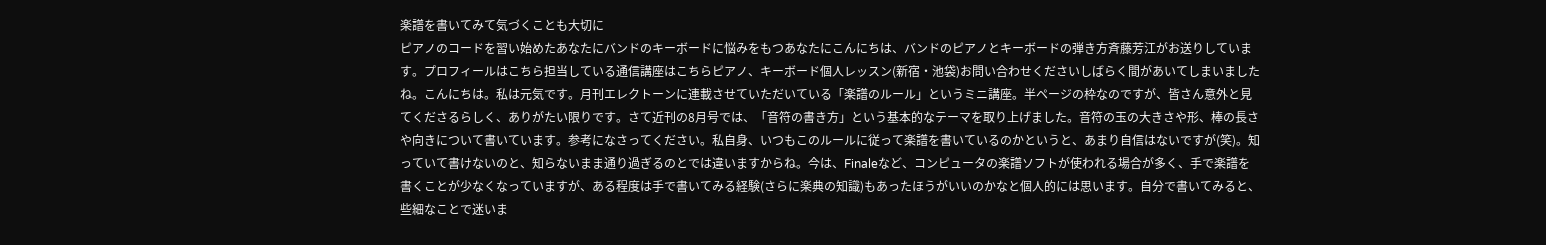楽譜を書いてみて気づくことも大切に
ピアノのコードを習い始めたあなたにバンドのキーボードに悩みをもつあなたにこんにちは、バンドのピアノとキーボードの弾き方斉藤芳江がお送りしています。プロフィールはこちら担当している通信講座はこちらピアノ、キーボード個人レッスン(新宿・池袋)お問い合わせくださいしばらく間があいてしまいましたね。こんにちは。私は元気です。月刊エレクトーンに連載させていただいている「楽譜のルール」というミニ講座。半ページの枠なのですが、皆さん意外と見てくださるらしく、ありがたい限りです。さて近刊の8月号では、「音符の書き方」という基本的なテーマを取り上げました。音符の玉の大きさや形、棒の長さや向きについて書いています。参考になさってください。私自身、いつもこのルールに従って楽譜を書いているのかというと、あまり自信はないですが(笑)。知っていて書けないのと、知らないまま通り過ぎるのとでは違いますからね。今は、Finaleなど、コンピュータの楽譜ソフトが使われる場合が多く、手で楽譜を書くことが少なくなっていますが、ある程度は手で書いてみる経験(さらに楽典の知識)もあったほうがいいのかなと個人的には思います。自分で書いてみると、些細なことで迷いま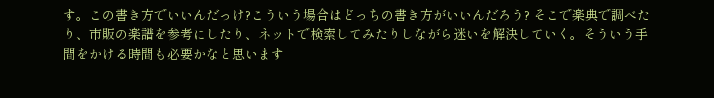す。この書き方でいいんだっけ?こういう場合はどっちの書き方がいいんだろう? そこで楽典で調べたり、市販の楽譜を参考にしたり、ネットで検索してみたりしながら迷いを解決していく。そういう手間をかける時間も必要かなと思います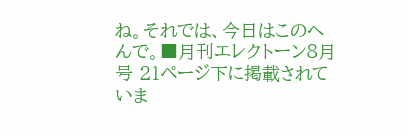ね。それでは、今日はこのへんで。■月刊エレクトーン8月号 21ページ下に掲載されていま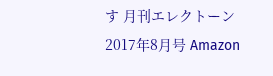す 月刊エレクトーン 2017年8月号 Amazon